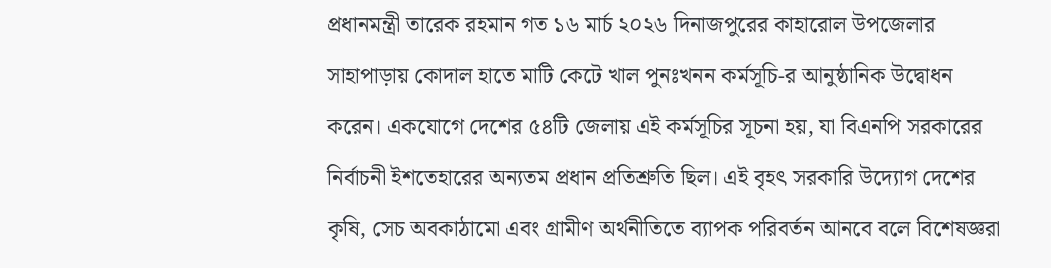প্রধানমন্ত্রী তারেক রহমান গত ১৬ মার্চ ২০২৬ দিনাজপুরের কাহারোল উপজেলার সাহাপাড়ায় কোদাল হাতে মাটি কেটে খাল পুনঃখনন কর্মসূচি-র আনুষ্ঠানিক উদ্বোধন করেন। একযোগে দেশের ৫৪টি জেলায় এই কর্মসূচির সূচনা হয়, যা বিএনপি সরকারের নির্বাচনী ইশতেহারের অন্যতম প্রধান প্রতিশ্রুতি ছিল। এই বৃহৎ সরকারি উদ্যোগ দেশের কৃষি, সেচ অবকাঠামো এবং গ্রামীণ অর্থনীতিতে ব্যাপক পরিবর্তন আনবে বলে বিশেষজ্ঞরা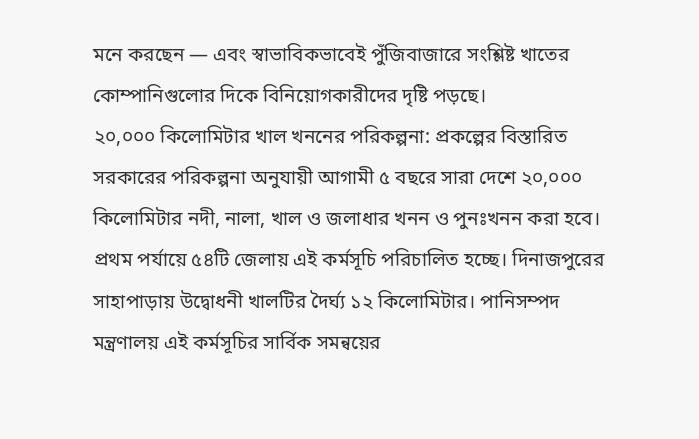মনে করছেন — এবং স্বাভাবিকভাবেই পুঁজিবাজারে সংশ্লিষ্ট খাতের কোম্পানিগুলোর দিকে বিনিয়োগকারীদের দৃষ্টি পড়ছে।
২০,০০০ কিলোমিটার খাল খননের পরিকল্পনা: প্রকল্পের বিস্তারিত
সরকারের পরিকল্পনা অনুযায়ী আগামী ৫ বছরে সারা দেশে ২০,০০০ কিলোমিটার নদী, নালা, খাল ও জলাধার খনন ও পুনঃখনন করা হবে। প্রথম পর্যায়ে ৫৪টি জেলায় এই কর্মসূচি পরিচালিত হচ্ছে। দিনাজপুরের সাহাপাড়ায় উদ্বোধনী খালটির দৈর্ঘ্য ১২ কিলোমিটার। পানিসম্পদ মন্ত্রণালয় এই কর্মসূচির সার্বিক সমন্বয়ের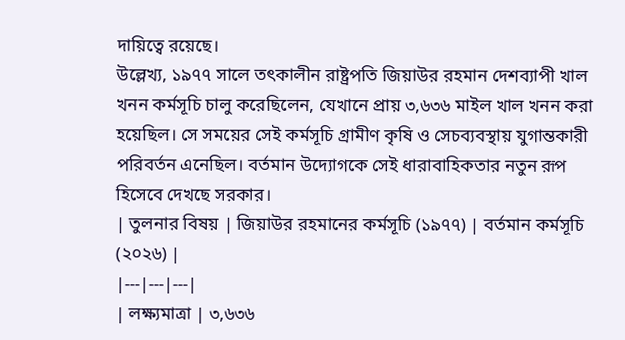দায়িত্বে রয়েছে।
উল্লেখ্য, ১৯৭৭ সালে তৎকালীন রাষ্ট্রপতি জিয়াউর রহমান দেশব্যাপী খাল খনন কর্মসূচি চালু করেছিলেন, যেখানে প্রায় ৩,৬৩৬ মাইল খাল খনন করা হয়েছিল। সে সময়ের সেই কর্মসূচি গ্রামীণ কৃষি ও সেচব্যবস্থায় যুগান্তকারী পরিবর্তন এনেছিল। বর্তমান উদ্যোগকে সেই ধারাবাহিকতার নতুন রূপ হিসেবে দেখছে সরকার।
| তুলনার বিষয় | জিয়াউর রহমানের কর্মসূচি (১৯৭৭) | বর্তমান কর্মসূচি (২০২৬) |
|---|---|---|
| লক্ষ্যমাত্রা | ৩,৬৩৬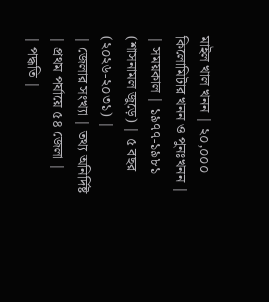মাইল খাল খনন | ২০,০০০ কিলোমিটার খনন ও পুনঃখনন |
| সময়কাল | ১৯৭৭-১৯৮১ (শাসনামল জুড়ে) | ৫ বছর (২০২৬-২০৩১) |
| জেলার সংখ্যা | তথ্য অনির্দিষ্ট | প্রথম পর্যায়ে ৫৪ জেলা |
| পদ্ধতি |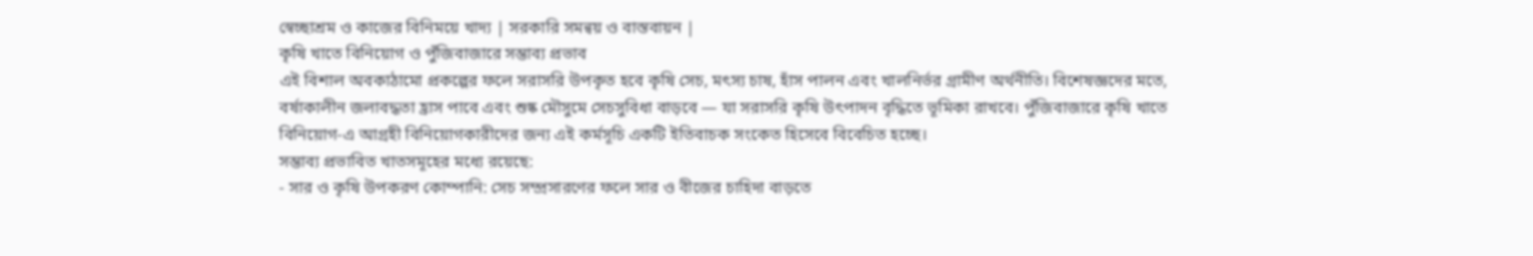স্বেচ্ছাশ্রম ও কাজের বিনিময়ে খাদ্য | সরকারি সমন্বয় ও বাস্তবায়ন |
কৃষি খাতে বিনিয়োগ ও পুঁজিবাজারে সম্ভাব্য প্রভাব
এই বিশাল অবকাঠামো প্রকল্পের ফলে সরাসরি উপকৃত হবে কৃষি সেচ, মৎস্য চাষ, হাঁস পালন এবং খালনির্ভর গ্রামীণ অর্থনীতি। বিশেষজ্ঞদের মতে, বর্ষাকালীন জলাবদ্ধতা হ্রাস পাবে এবং শুষ্ক মৌসুমে সেচসুবিধা বাড়বে — যা সরাসরি কৃষি উৎপাদন বৃদ্ধিতে ভূমিকা রাখবে। পুঁজিবাজারে কৃষি খাতে বিনিয়োগ-এ আগ্রহী বিনিয়োগকারীদের জন্য এই কর্মসূচি একটি ইতিবাচক সংকেত হিসেবে বিবেচিত হচ্ছে।
সম্ভাব্য প্রভাবিত খাতসমূহের মধ্যে রয়েছে:
- সার ও কৃষি উপকরণ কোম্পানি: সেচ সম্প্রসারণের ফলে সার ও বীজের চাহিদা বাড়তে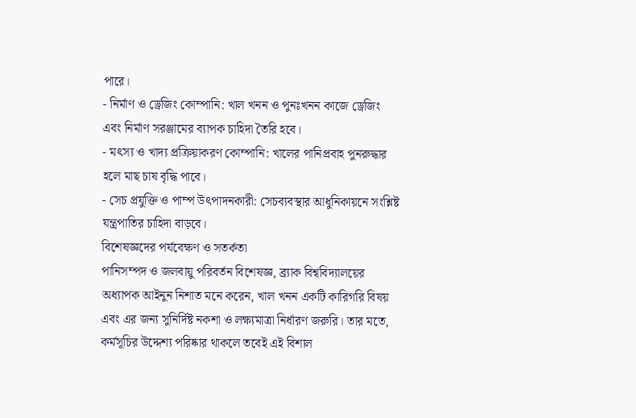পারে।
- নির্মাণ ও ড্রেজিং কোম্পানি: খাল খনন ও পুনঃখনন কাজে ড্রেজিং এবং নির্মাণ সরঞ্জামের ব্যাপক চাহিদা তৈরি হবে।
- মৎস্য ও খাদ্য প্রক্রিয়াকরণ কোম্পানি: খালের পানিপ্রবাহ পুনরুদ্ধার হলে মাছ চাষ বৃদ্ধি পাবে।
- সেচ প্রযুক্তি ও পাম্প উৎপাদনকারী: সেচব্যবস্থার আধুনিকায়নে সংশ্লিষ্ট যন্ত্রপাতির চাহিদা বাড়বে।
বিশেষজ্ঞদের পর্যবেক্ষণ ও সতর্কতা
পানিসম্পদ ও জলবায়ু পরিবর্তন বিশেষজ্ঞ, ব্র্যাক বিশ্ববিদ্যালয়ের অধ্যাপক আইনুন নিশাত মনে করেন, খাল খনন একটি কারিগরি বিষয় এবং এর জন্য সুনির্দিষ্ট নকশা ও লক্ষ্যমাত্রা নির্ধারণ জরুরি। তার মতে, কর্মসূচির উদ্দেশ্য পরিষ্কার থাকলে তবেই এই বিশাল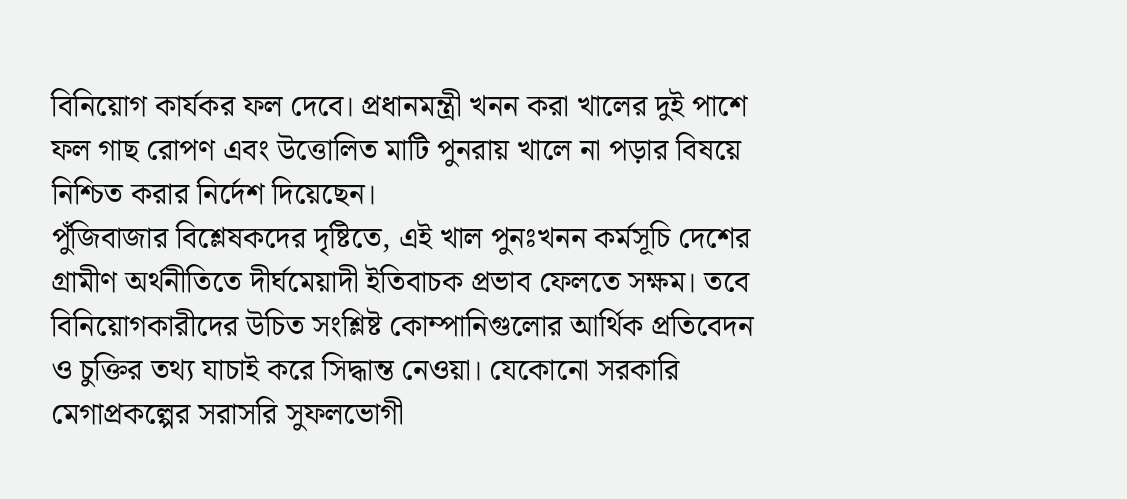বিনিয়োগ কার্যকর ফল দেবে। প্রধানমন্ত্রী খনন করা খালের দুই পাশে ফল গাছ রোপণ এবং উত্তোলিত মাটি পুনরায় খালে না পড়ার বিষয়ে নিশ্চিত করার নির্দেশ দিয়েছেন।
পুঁজিবাজার বিশ্লেষকদের দৃষ্টিতে, এই খাল পুনঃখনন কর্মসূচি দেশের গ্রামীণ অর্থনীতিতে দীর্ঘমেয়াদী ইতিবাচক প্রভাব ফেলতে সক্ষম। তবে বিনিয়োগকারীদের উচিত সংশ্লিষ্ট কোম্পানিগুলোর আর্থিক প্রতিবেদন ও চুক্তির তথ্য যাচাই করে সিদ্ধান্ত নেওয়া। যেকোনো সরকারি মেগাপ্রকল্পের সরাসরি সুফলভোগী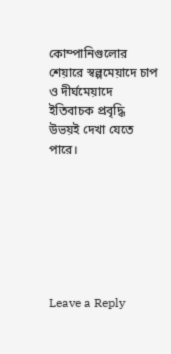কোম্পানিগুলোর শেয়ারে স্বল্পমেয়াদে চাপ ও দীর্ঘমেয়াদে ইতিবাচক প্রবৃদ্ধি উভয়ই দেখা যেতে পারে।







Leave a Reply